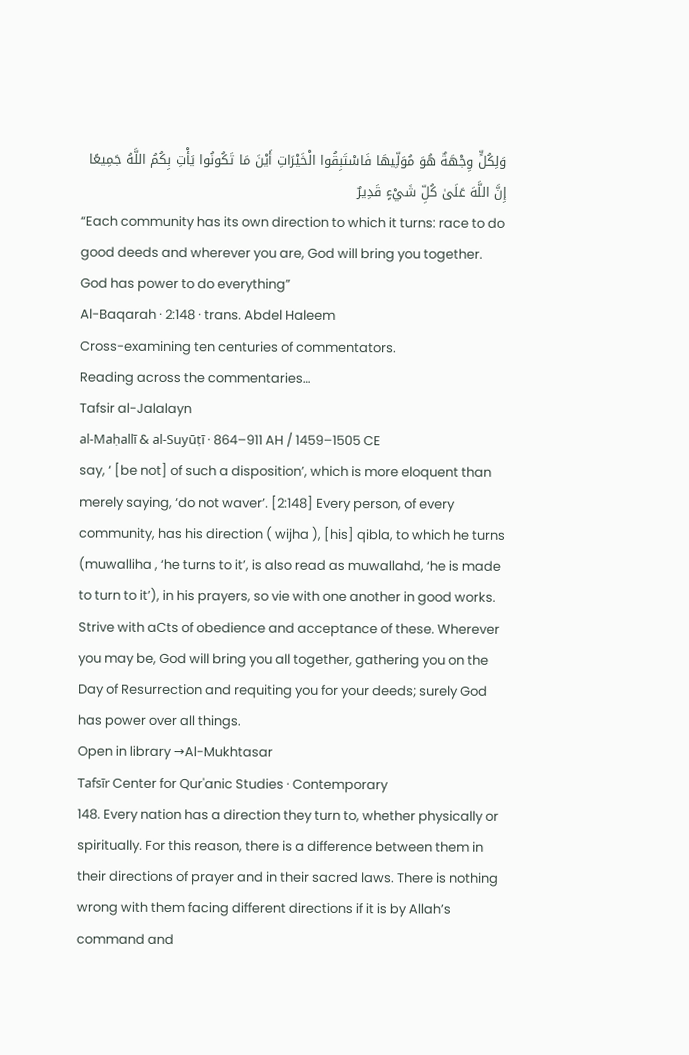وَلِكُلٍّ وِجْهَةٌ هُوَ مُوَلِّيهَا فَاسْتَبِقُوا الْخَيْرَاتِ أَيْنَ مَا تَكُونُوا يَأْتِ بِكُمُ اللَّهُ جَمِيعًا إِنَّ اللَّهَ عَلَىٰ كُلِّ شَيْءٍ قَدِيرٌ
“Each community has its own direction to which it turns: race to do good deeds and wherever you are, God will bring you together. God has power to do everything”
Al-Baqarah · 2:148 · trans. Abdel Haleem
Cross-examining ten centuries of commentators.
Reading across the commentaries…
Tafsir al-Jalalayn
al-Maḥallī & al-Suyūṭī · 864–911 AH / 1459–1505 CE
say, ‘ [be not] of such a disposition’, which is more eloquent than merely saying, ‘do not waver’. [2:148] Every person, of every community, has his direction ( wijha ), [his] qibla, to which he turns (muwalliha , ‘he turns to it’, is also read as muwallahd, ‘he is made to turn to it’), in his prayers, so vie with one another in good works. Strive with aCts of obedience and acceptance of these. Wherever you may be, God will bring you all together, gathering you on the Day of Resurrection and requiting you for your deeds; surely God has power over all things.
Open in library →Al-Mukhtasar
Tafsīr Center for Qur'anic Studies · Contemporary
148. Every nation has a direction they turn to, whether physically or spiritually. For this reason, there is a difference between them in their directions of prayer and in their sacred laws. There is nothing wrong with them facing different directions if it is by Allah’s command and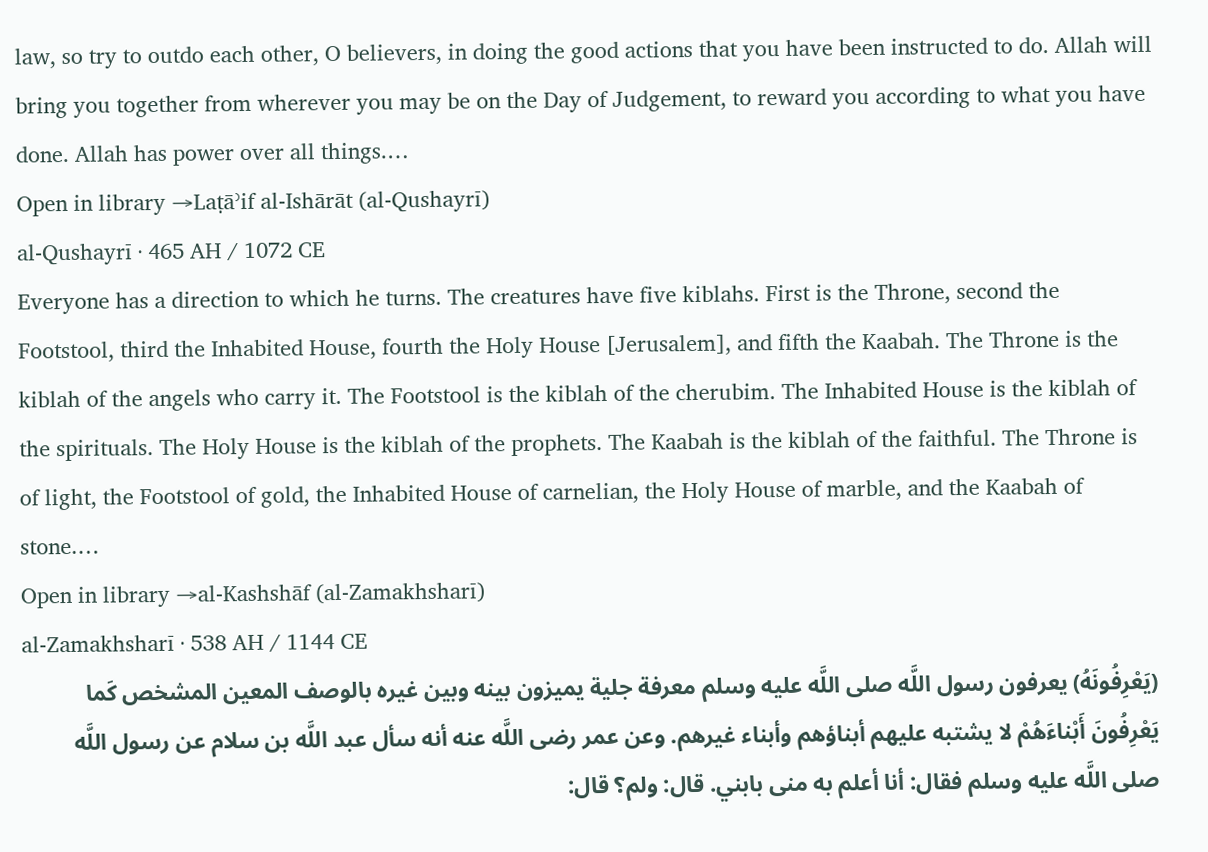law, so try to outdo each other, O believers, in doing the good actions that you have been instructed to do. Allah will bring you together from wherever you may be on the Day of Judgement, to reward you according to what you have done. Allah has power over all things.…
Open in library →Laṭāʾif al-Ishārāt (al-Qushayrī)
al-Qushayrī · 465 AH / 1072 CE
Everyone has a direction to which he turns. The creatures have five kiblahs. First is the Throne, second the Footstool, third the Inhabited House, fourth the Holy House [Jerusalem], and fifth the Kaabah. The Throne is the kiblah of the angels who carry it. The Footstool is the kiblah of the cherubim. The Inhabited House is the kiblah of the spirituals. The Holy House is the kiblah of the prophets. The Kaabah is the kiblah of the faithful. The Throne is of light, the Footstool of gold, the Inhabited House of carnelian, the Holy House of marble, and the Kaabah of stone.…
Open in library →al-Kashshāf (al-Zamakhsharī)
al-Zamakhsharī · 538 AH / 1144 CE
(يَعْرِفُونَهُ) يعرفون رسول اللَّه صلى اللَّه عليه وسلم معرفة جلية يميزون بينه وبين غيره بالوصف المعين المشخص كَما يَعْرِفُونَ أَبْناءَهُمْ لا يشتبه عليهم أبناؤهم وأبناء غيرهم. وعن عمر رضى اللَّه عنه أنه سأل عبد اللَّه بن سلام عن رسول اللَّه صلى اللَّه عليه وسلم فقال: أنا أعلم به منى بابني. قال: ولم؟ قال: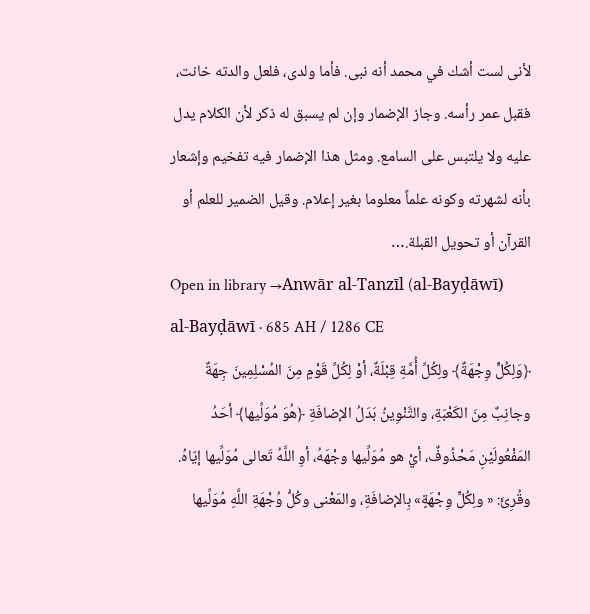لأنى لست أشك في محمد أنه نبى. فأما ولدى، فلعل والدته خانت، فقبل عمر رأسه. وجاز الإضمار وإن لم يسبق له ذكر لأن الكلام يدل عليه ولا يلتبس على السامع. ومثل هذا الإضمار فيه تفخيم وإشعار بأنه لشهرته وكونه علماً معلوما بغير إعلام. وقيل الضمير للعلم أو القرآن أو تحويل القبلة.…
Open in library →Anwār al-Tanzīl (al-Bayḍāwī)
al-Bayḍāwī · 685 AH / 1286 CE
﴿وَلِكُلٍّ وِجْهَةٌ﴾ ولِكُلِّ أُمَّةِ قِبْلَةٌ، أوْ لِكُلِّ قَوْمٍ مِنَ المُسْلِمِينَ جِهَةٌ وجانِبٌ مِنَ الكَعْبَةِ، والتَّنْوِينُ بَدَلُ الإضافَةِ ﴿هُوَ مُوَلِّيها﴾ أحَدُ المَفْعُولَيْنِ مَحْذُوفٌ، أيْ هو مُوَلِّيها وجْهَهُ، أوِ اللَّهُ تَعالى مُوَلِّيها إيّاهُ. وقُرِئَ: « ولِكُلٍّ وِجْهَةٍ» بِالإضافَةِ، والمَعْنى وكُلُّ وُجْهَةِ اللَّهِ مُوَلِّيها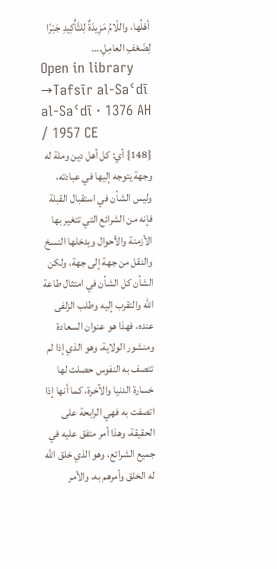أهْلُها، واللّامُ مَزِيدَةٌ لِلتَّأْكِيدِ جَبْرًا لِضَعْفِ العامِلِ.…
Open in library →Tafsīr al-Saʿdī
al-Saʿdī · 1376 AH / 1957 CE
{148} أي: كل أهل دين وملة له وجهة يتوجه إليها في عبادته، وليس الشأن في استقبال القبلة فإنه من الشرائع التي تتغير بها الأزمنة والأحوال ويدخلها النسخ والنقل من جهة إلى جهة، ولكن الشأن كل الشأن في امتثال طاعة الله والتقرب إليه وطلب الزلفى عنده، فهذا هو عنوان السعادة ومنشور الولاية، وهو الذي إذا لم تتصف به النفوس حصلت لها خسارة الدنيا والآخرة، كما أنها إذا اتصفت به فهي الرابحة على الحقيقة، وهذا أمر متفق عليه في جميع الشرائع، وهو الذي خلق الله له الخلق وأمرهم به، والأمر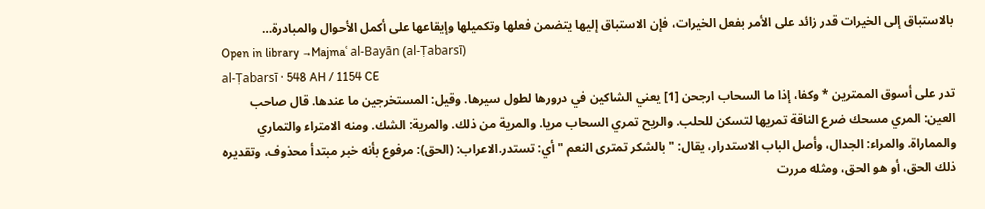بالاستباق إلى الخيرات قدر زائد على الأمر بفعل الخيرات، فإن الاستباق إليها يتضمن فعلها وتكميلها وإيقاعها على أكمل الأحوال والمبادرة…
Open in library →Majmaʿ al-Bayān (al-Ṭabarsī)
al-Ṭabarsī · 548 AH / 1154 CE
تدر على أسوق الممترين * وكفا، إذا ما السحاب ارجحن [1] يعني الشاكين في درورها لطول سيرها. وقيل: المستخرجين ما عندها. قال صاحب العين: المري مسحك ضرع الناقة تمريها لتسكن للحلب. والريح تمري السحاب مريا. والمرية من ذلك. والمرية: الشك. ومنه الامتراء والتماري والمماراة. والمراء: الجدال، وأصل الباب الاستدرار، يقال: " بالشكر تمترى النعم " أي: تستدر.الاعراب: (الحق): مرفوع بأنه خبر مبتدأ محذوف، وتقديره ذلك الحق، أو هو الحق، ومثله مررت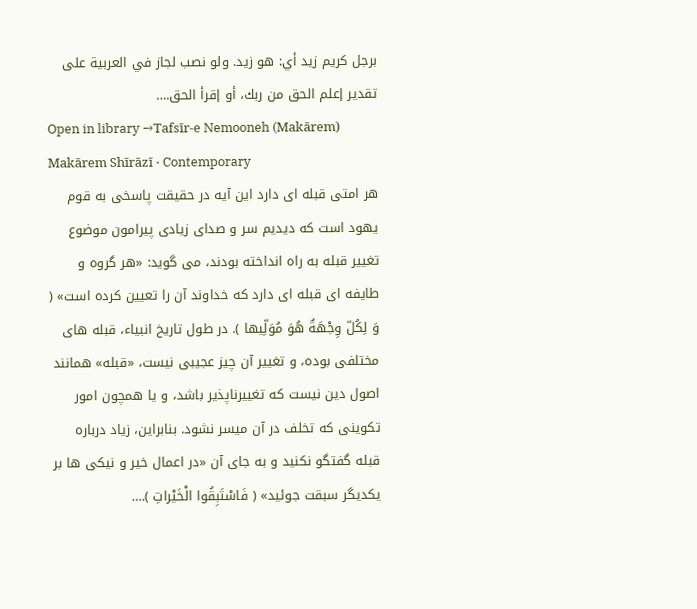برجل كريم زيد أي: هو زيد. ولو نصب لجاز في العربية على تقدير إعلم الحق من ربك، أو إقرأ الحق.…
Open in library →Tafsīr-e Nemooneh (Makārem)
Makārem Shīrāzī · Contemporary
هر امتى قبله اى دارد این آیه در حقیقت پاسخى به قوم یهود است که دیدیم سر و صداى زیادى پیرامون موضوع تغییر قبله به راه انداخته بودند، مى گوید: «هر گروه و طایفه اى قبله اى دارد که خداوند آن را تعیین کرده است» ( وَ لِکُلّ وِجْهَةٌ هُوَ مُوَلِّیها ). در طول تاریخ انبیاء، قبله هاى مختلفى بوده، و تغییر آن چیز عجیبى نیست، «قبله» همانند اصول دین نیست که تغییرناپذیر باشد، و یا همچون امور تکوینى که تخلف در آن میسر نشود. بنابراین، زیاد درباره قبله گفتگو نکنید و به جاى آن «در اعمال خیر و نیکى ها بر یکدیگر سبقت جوئید» ( فَاسْتَبِقُوا الْخَیْراتِ ).…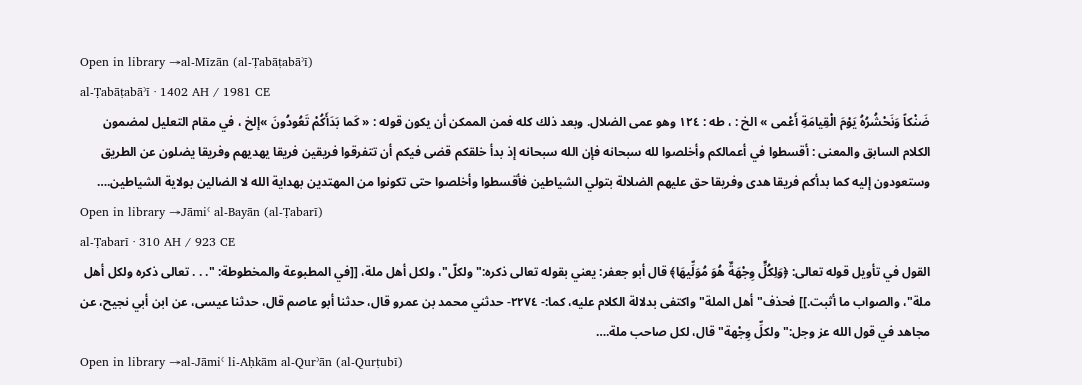Open in library →al-Mīzān (al-Ṭabāṭabāʾī)
al-Ṭabāṭabāʾī · 1402 AH / 1981 CE
ضَنْكاً وَنَحْشُرُهُ يَوْمَ الْقِيامَةِ أَعْمى » الخ : ، طه : ١٢٤ وهو عمى الضلال. وبعد ذلك كله فمن الممكن أن يكون قوله : « كَما بَدَأَكُمْ تَعُودُونَ »إلخ ، في مقام التعليل لمضمون الكلام السابق والمعنى : أقسطوا في أعمالكم وأخلصوا لله سبحانه فإن الله سبحانه إذ بدأ خلقكم قضى فيكم أن تتفرقوا فريقين فريقا يهديهم وفريقا يضلون عن الطريق وستعودون إليه كما بدأكم فريقا هدى وفريقا حق عليهم الضلالة بتولي الشياطين فأقسطوا وأخلصوا حتى تكونوا من المهتدين بهداية الله لا الضالين بولاية الشياطين.…
Open in library →Jāmiʿ al-Bayān (al-Ṭabarī)
al-Ṭabarī · 310 AH / 923 CE
القول في تأويل قوله تعالى: ﴿وَلِكُلٍّ وِجْهَةٌ هُوَ مُوَلِّيهَا﴾ قال أبو جعفر: يعني بقوله تعالى ذكره:"ولكلّ"، ولكل أهل ملة، [[في المطبوعة والمخطوطة: ". . . تعالى ذكره ولكل أهل ملة"، والصواب ما أثبت.]] فحذف"أهل الملة" واكتفى بدلالة الكلام عليه، كما:- ٢٢٧٤- حدثني محمد بن عمرو قال، حدثنا أبو عاصم قال، حدثنا عيسى، عن ابن أبي نجيح، عن مجاهد في قول الله عز وجل:"ولكلِّ وِجْهة" قال، لكل صاحب ملة.…
Open in library →al-Jāmiʿ li-Aḥkām al-Qurʾān (al-Qurṭubī)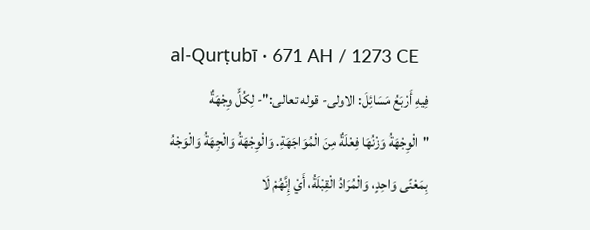al-Qurṭubī · 671 AH / 1273 CE
فِيهِ أَرْبَعُ مَسَائِلَ: الاولى- قوله تعالى:"- لِكُلٍّ وِجْهَةٌ "الْوِجْهَةُ وَزْنُهَا فِعْلَةٌ مِنَ الْمُوَاجَهَةِ. وَالْوِجْهَةُ وَالْجِهَةُ وَالْوَجْهُ بِمَعْنًى وَاحِدٍ، وَالْمُرَادُ الْقِبْلَةُ، أَيْ إِنَّهُمْ لَا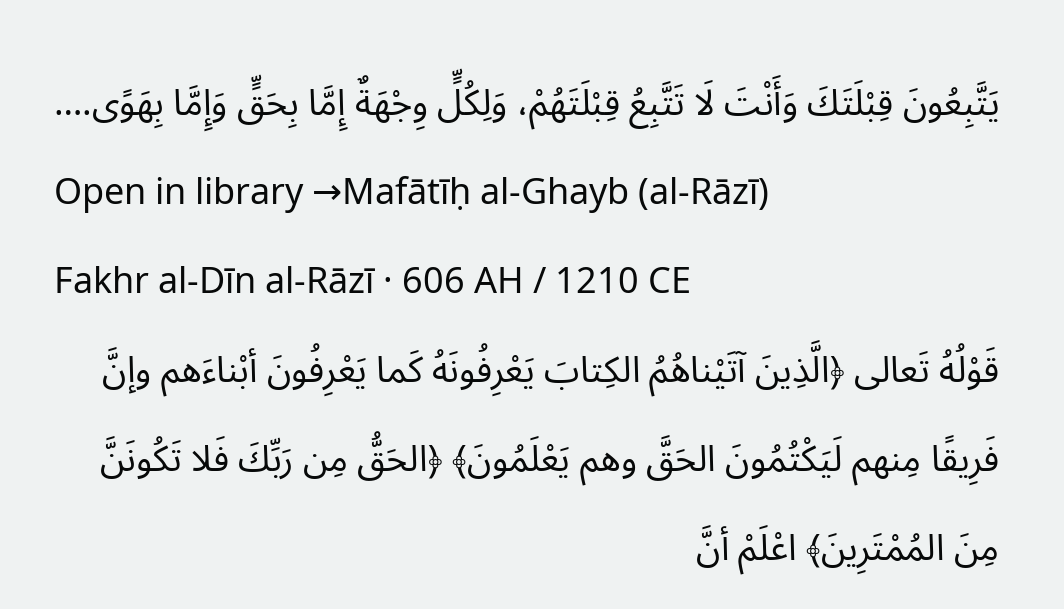يَتَّبِعُونَ قِبْلَتَكَ وَأَنْتَ لَا تَتَّبِعُ قِبْلَتَهُمْ، وَلِكُلٍّ وِجْهَةٌ إِمَّا بِحَقٍّ وَإِمَّا بِهَوًى.…
Open in library →Mafātīḥ al-Ghayb (al-Rāzī)
Fakhr al-Dīn al-Rāzī · 606 AH / 1210 CE
قَوْلُهُ تَعالى ﴿الَّذِينَ آتَيْناهُمُ الكِتابَ يَعْرِفُونَهُ كَما يَعْرِفُونَ أبْناءَهم وإنَّ فَرِيقًا مِنهم لَيَكْتُمُونَ الحَقَّ وهم يَعْلَمُونَ﴾ ﴿الحَقُّ مِن رَبِّكَ فَلا تَكُونَنَّ مِنَ المُمْتَرِينَ﴾ اعْلَمْ أنَّ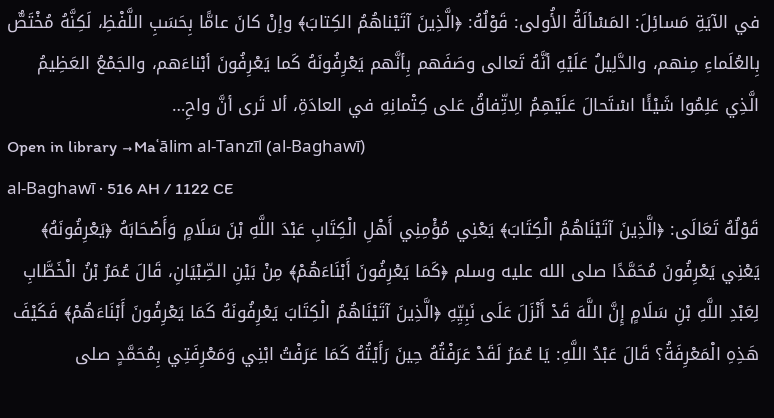في الآيَةِ مَسائِلَ: المَسْألَةُ الأُولى: قَوْلُهُ: ﴿الَّذِينَ آتَيْناهُمُ الكِتابَ﴾ وإنْ كانَ عامًّا بِحَسَبِ اللَّفْظِ، لَكِنَّهُ مُخْتَصٌّ بِالعُلَماءِ مِنهم، والدَّلِيلُ عَلَيْهِ أنَّهُ تَعالى وصَفَهم بِأنَّهم يَعْرِفُونَهُ كَما يَعْرِفُونَ أبْناءَهم، والجَمْعُ العَظِيمُ الَّذِي عَلِمُوا شَيْئًا اسْتَحالَ عَلَيْهِمُ الِاتِّفاقُ عَلى كِتْمانِهِ في العادَةِ، ألا تَرى أنَّ واحِ…
Open in library →Maʿālim al-Tanzīl (al-Baghawī)
al-Baghawī · 516 AH / 1122 CE
قَوْلُهُ تَعَالَى: ﴿الَّذِينَ آتَيْنَاهُمُ الْكِتَابَ﴾ يَعْنِي مُؤْمِنِي أَهْلِ الْكِتَابِ عَبْدَ اللَّهِ بْنَ سَلَامٍ وَأَصْحَابَهُ ﴿يَعْرِفُونَهُ﴾ يَعْنِي يَعْرِفُونَ مُحَمَّدًا صلى الله عليه وسلم ﴿كَمَا يَعْرِفُونَ أَبْنَاءَهُمْ﴾ مِنْ بَيْنِ الصِّبْيَانِ، قَالَ عُمَرُ بْنُ الْخَطَّابِ لِعَبْدِ اللَّهِ بْنِ سَلَامٍ إِنَّ اللَّهَ قَدْ أَنْزَلَ عَلَى نَبِيِّهِ ﴿الَّذِينَ آتَيْنَاهُمُ الْكِتَابَ يَعْرِفُونَهُ كَمَا يَعْرِفُونَ أَبْنَاءَهُمْ﴾ فَكَيْفَ هَذِهِ الْمَعْرِفَةُ؟ قَالَ عَبْدُ اللَّهِ: يَا عُمَرُ لَقَدْ عَرَفْتُهُ حِينَ رَأَيْتُهُ كَمَا عَرَفْتُ ابْنِي وَمَعْرِفَتِي بِمُحَمَّدٍ صلى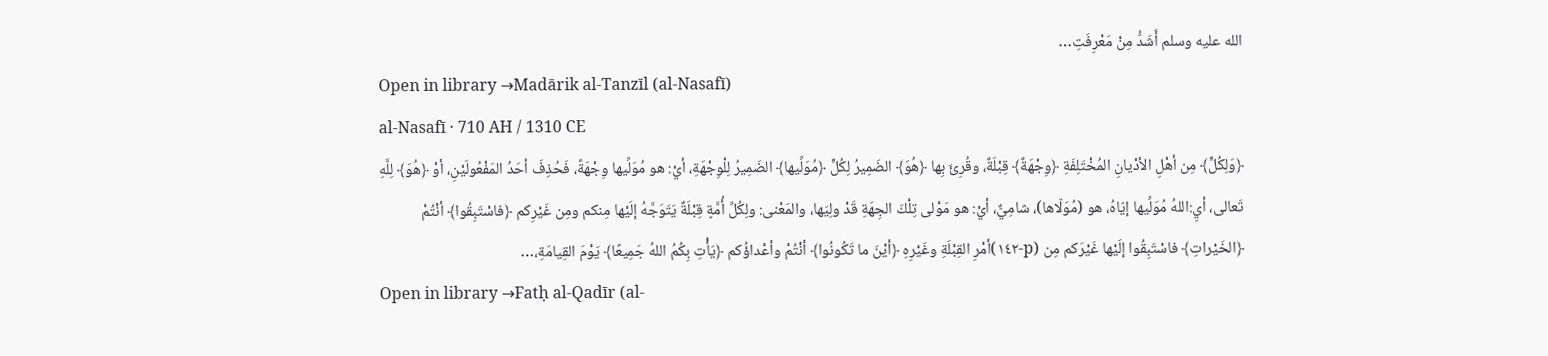الله عليه وسلم أَشَدُّ مِنْ مَعْرِفَتِ…
Open in library →Madārik al-Tanzīl (al-Nasafī)
al-Nasafī · 710 AH / 1310 CE
﴿وَلِكُلٍّ﴾ مِن أهْلِ الأدْيانِ المُخْتَلِفَةِ ﴿وِجْهَةٌ﴾ قِبْلَةٌ، وقُرِئَ بِها ﴿هُوَ﴾ الضَمِيرُ لِكُلٍّ ﴿مُوَلِّيها﴾ الضَمِيرُ لِلْوِجْهَةِ، أيْ: هو مُوَلِّيها وِجْهَةً، فَحُذِفَ أحَدُ المَفْعُولَيْنِ، أوْ ﴿هُوَ﴾ لِلَّهِ تَعالى، أيِ:اللهُ مُوَلِّيها إيّاهُ، هو (مُوَلّاها)، شامِيٌّ، أيْ: هو مَوْلى تِلْكَ الجِهَةِ قَدْ ولِيَها، والمَعْنى: ولِكُلِّ أُمَّةٍ قِبْلَةٌ يَتَوَجَّهُ إلَيْها مِنكم ومِن غَيْرِكم ﴿فاسْتَبِقُوا﴾ أنْتُمْ ﴿الخَيْراتِ﴾ فاسْتَبِقُوا إلَيْها غَيْرَكم مِن (p-١٤٢)أمْرِ القِبْلَةِ وغَيْرِهِ ﴿أيْنَ ما تَكُونُوا﴾ أنْتُمْ وأعْداؤُكم ﴿يَأْتِ بِكُمُ اللهُ جَمِيعًا﴾ يَوْمَ القِيامَةِ،…
Open in library →Fatḥ al-Qadīr (al-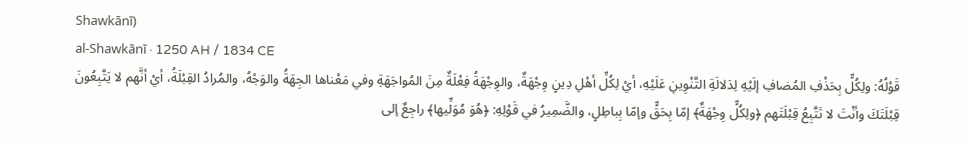Shawkānī)
al-Shawkānī · 1250 AH / 1834 CE
قَوْلُهُ: ولِكُلٍّ بِحَذْفِ المُضافِ إلَيْهِ لِدَلالَةِ التَّنْوِينِ عَلَيْهِ، أيْ لِكُلِّ أهْلِ دِينٍ وِجْهَةٌ، والوِجْهَةُ فِعْلَةٌ مِنَ المُواجَهَةِ وفي مَعْناها الجِهَةُ والوَجْهُ، والمُرادُ القِبْلَةُ، أيْ أنَّهم لا يَتَّبِعُونَ قِبْلَتَكَ وأنْتَ لا تَتَّبِعُ قِبْلَتَهم ﴿ولِكُلٍّ وِجْهَةٌ﴾ إمّا بِحَقٍّ وإمّا بِباطِلٍ، والضَّمِيرُ في قَوْلِهِ: ﴿هُوَ مُوَلِّيها﴾ راجِعٌ إلى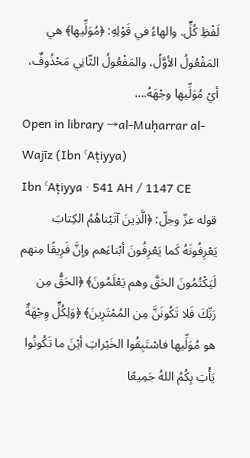لَفْظِ كُلٍّ. والهاءُ في قَوْلِهِ: ﴿مُوَلِّيها﴾ هي المَفْعُولُ الأوَّلُ، والمَفْعُولُ الثّانِي مَحْذُوفٌ، أيْ مُوَلِّيها وجْهَهُ.…
Open in library →al-Muḥarrar al-Wajīz (Ibn ʿAṭiyya)
Ibn ʿAṭiyya · 541 AH / 1147 CE
قوله عزّ وجلّ: ﴿الَّذِينَ آتَيْناهُمُ الكِتابَ يَعْرِفُونَهُ كَما يَعْرِفُونَ أبْناءَهم وإنَّ فَرِيقًا مِنهم لَيَكْتُمُونَ الحَقَّ وهم يَعْلَمُونَ﴾ ﴿الحَقُّ مِن رَبِّكَ فَلا تَكُونَنَّ مِن المُمْتَرِينَ﴾ ﴿وَلِكُلٍّ وِجْهَةٌ هو مُوَلِّيها فاسْتَبِقُوا الخَيْراتِ أيْنَ ما تَكُونُوا يَأْتِ بِكُمُ اللهُ جَمِيعًا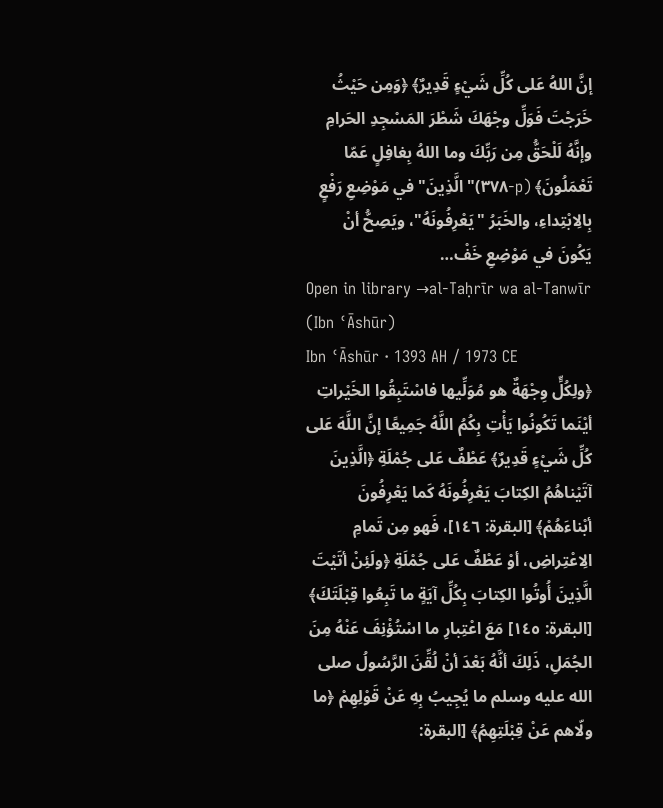إنَّ اللهُ عَلى كُلِّ شَيْءٍ قَدِيرٌ﴾ ﴿وَمِن حَيْثُ خَرَجْتَ فَوَلِّ وجْهَكَ شَطْرَ المَسْجِدِ الحَرامِ وإنَّهُ لَلْحَقُّ مِن رَبِّكَ وما اللهُ بِغافِلٍ عَمّا تَعْمَلُونَ﴾ (p-٣٧٨)"الَّذِينَ" في مَوْضِعِ رَفْعٍ بِالِابْتِداءِ، والخَبَرُ "يَعْرِفُونَهُ"، ويَصِحُّ أنْ يَكُونَ في مَوْضِعِ خَفْ…
Open in library →al-Taḥrīr wa al-Tanwīr (Ibn ʿĀshūr)
Ibn ʿĀshūr · 1393 AH / 1973 CE
﴿ولِكُلٍّ وِجْهَةٌ هو مُوَلِّيها فاسْتَبِقُوا الخَيْراتِ أيْنَما تَكُونُوا يَأْتِ بِكُمُ اللَّهُ جَمِيعًا إنَّ اللَّهَ عَلى كُلِّ شَيْءٍ قَدِيرٌ﴾ عَطْفٌ عَلى جُمْلَةِ ﴿الَّذِينَ آتَيْناهُمُ الكِتابَ يَعْرِفُونَهُ كَما يَعْرِفُونَ أبْناءَهُمْ﴾ [البقرة: ١٤٦]، فَهو مِن تَمامِ الِاعْتِراضِ، أوْ عَطْفٌ عَلى جُمْلَةِ ﴿ولَئِنْ أتَيْتَ الَّذِينَ أُوتُوا الكِتابَ بِكُلِّ آيَةٍ ما تَبِعُوا قِبْلَتَكَ﴾ [البقرة: ١٤٥] مَعَ اعْتِبارِ ما اسْتُؤْنِفَ عَنْهُ مِنَ الجُمَلِ، ذَلِكَ أنَّهُ بَعْدَ أنْ لُقِّنَ الرَّسُولُ صلى الله عليه وسلم ما يُجِيبُ بِهِ عَنْ قَوْلِهِمْ ﴿ما ولّاهم عَنْ قِبْلَتِهِمُ﴾ [البقرة: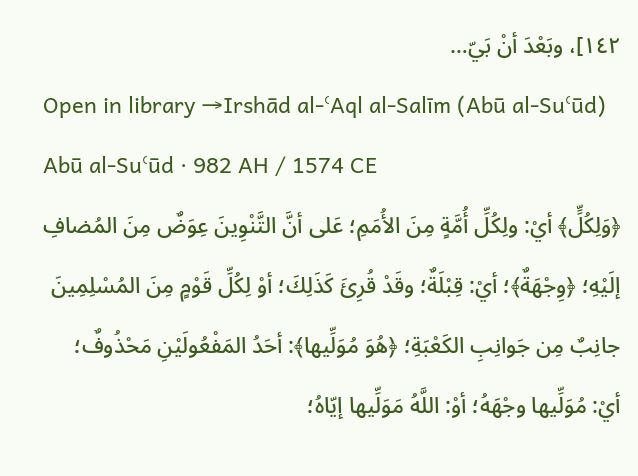١٤٢]، وبَعْدَ أنْ بَيّ…
Open in library →Irshād al-ʿAql al-Salīm (Abū al-Suʿūd)
Abū al-Suʿūd · 982 AH / 1574 CE
﴿وَلِكُلٍّ﴾ أيْ: ولِكُلِّ أُمَّةٍ مِنَ الأُمَمِ؛ عَلى أنَّ التَّنْوِينَ عِوَضٌ مِنَ المُضافِ إلَيْهِ؛ ﴿وِجْهَةٌ﴾؛ أيْ: قِبْلَةٌ؛ وقَدْ قُرِئَ كَذَلِكَ؛ أوْ لِكُلِّ قَوْمٍ مِنَ المُسْلِمِينَ جانِبٌ مِن جَوانِبِ الكَعْبَةِ؛ ﴿هُوَ مُوَلِّيها﴾: أحَدُ المَفْعُولَيْنِ مَحْذُوفٌ؛ أيْ: مُوَلِّيها وجْهَهُ؛ أوْ: اللَّهُ مَوَلِّيها إيّاهُ؛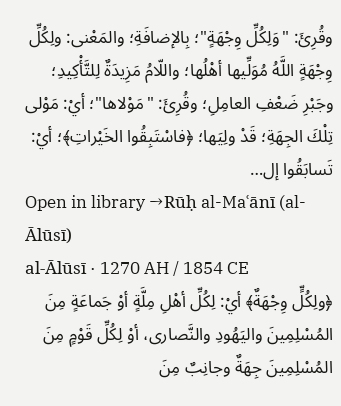وقُرِئَ: "وَلِكُلِّ وِجْهَةٍ"؛ بِالإضافَةِ؛ والمَعْنى: ولِكُلِّ وِجْهَةٍ اللَّهُ مُوَلِّيها أهْلُها؛ واللّامُ مَزِيدَةٌ لِلتَّأْكِيدِ؛ وجَبْرِ ضَعْفِ العامِلِ؛ وقُرِئَ: "مَوْلاها"؛ أيْ: مَوْلى تِلْكَ الجِهَةِ؛ قَدْ ولِيَها؛ ﴿فاسْتَبِقُوا الخَيْراتِ﴾؛ أيْ: تَسابَقُوا إل…
Open in library →Rūḥ al-Maʿānī (al-Ālūsī)
al-Ālūsī · 1270 AH / 1854 CE
﴿ولِكُلٍّ وِجْهَةٌ﴾ أيْ: لِكُلِّ أهْلِ مِلَّةٍ أوْ جَماعَةٍ مِنَ المُسْلِمِينَ واليَهُودِ والنَّصارى، أوْ لِكُلِّ قَوْمٍ مِنَ المُسْلِمِينَ جِهَةٌ وجانِبٌ مِنَ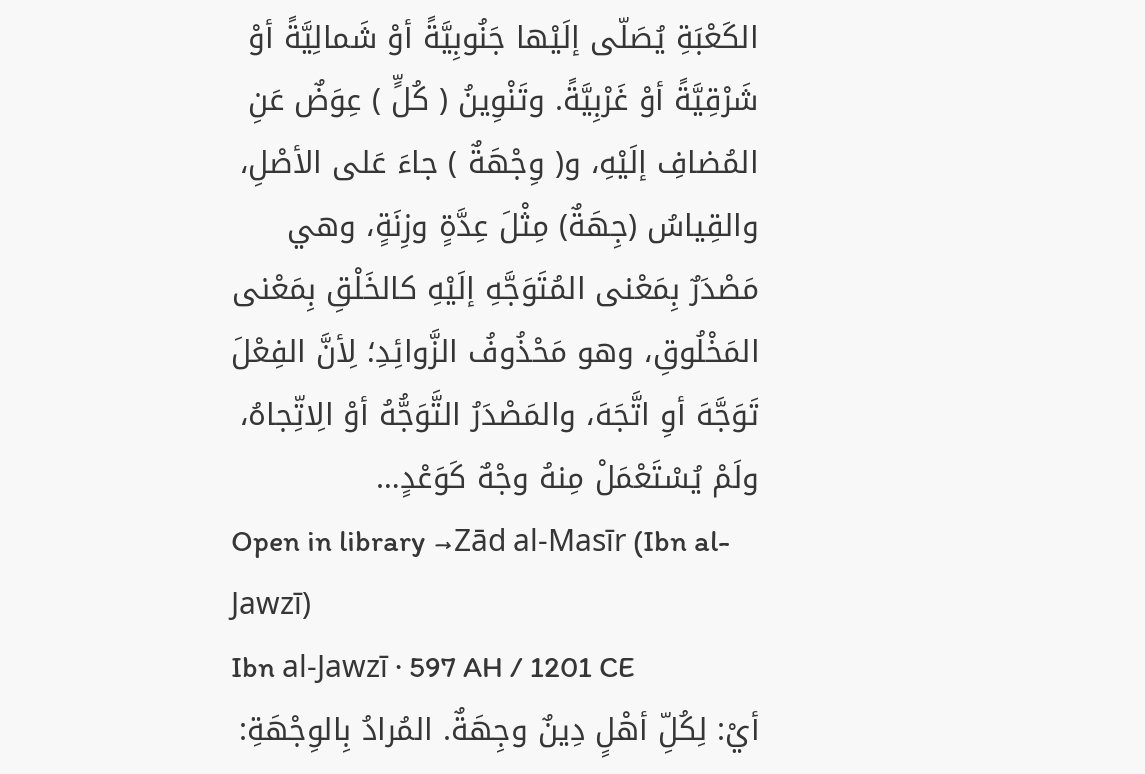الكَعْبَةِ يُصَلّى إلَيْها جَنُوبِيَّةً أوْ شَمالِيَّةً أوْ شَرْقِيَّةً أوْ غَرْبِيَّةً. وتَنْوِينُ ( كُلٍّ ) عِوَضٌ عَنِ المُضافِ إلَيْهِ، و( وِجْهَةٌ ) جاءَ عَلى الأصْلِ، والقِياسُ (جِهَةٌ) مِثْلَ عِدَّةٍ وزِنَةٍ، وهي مَصْدَرٌ بِمَعْنى المُتَوَجَّهِ إلَيْهِ كالخَلْقِ بِمَعْنى المَخْلُوقِ، وهو مَحْذُوفُ الزَّوائِدِ؛ لِأنَّ الفِعْلَ تَوَجَّهَ أوِ اتَّجَهَ، والمَصْدَرُ التَّوَجُّهُ أوْ الِاتِّجاهُ، ولَمْ يُسْتَعْمَلْ مِنهُ وجْهٌ كَوَعْدٍ…
Open in library →Zād al-Masīr (Ibn al-Jawzī)
Ibn al-Jawzī · 597 AH / 1201 CE
أيْ: لِكُلِّ أهْلٍ دِينٌ وجِهَةٌ. المُرادُ بِالوِجْهَةِ: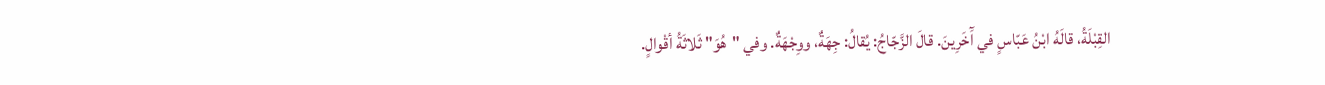القِبْلَةُ، قالَهُ ابْنُ عَبّاسٍ في آَخَرِينَ. قالَ الزَّجّاجُ: يُقالُ: جِهَةٌ، ووِجْهَةٌ. وفي "هُوَ" ثَلاثَةُ أقْوالٍ.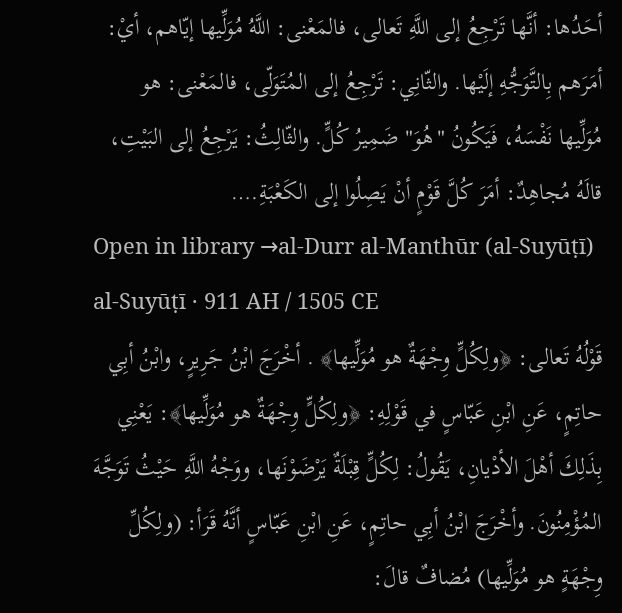أحَدُها: أنَّها تَرْجِعُ إلى اللَّهِ تَعالى، فالمَعْنى: اللَّهُ مُوَلِّيها إيّاهم، أيْ: أمَرَهم بِالتَّوَجُّهِ إلَيْها. والثّانِي: تَرْجِعُ إلى المُتَوَلّى، فالمَعْنى: هو مُوَلِّيها نَفْسَهُ، فَيَكُونُ "هُوَ" ضَمِيرُ كُلٍّ. والثّالِثُ: يَرْجِعُ إلى البَيْتِ، قالَهُ مُجاهِدٌ: أمَرَ كُلَّ قَوْمٍ أنْ يَصِلُوا إلى الكَعْبَةِ.…
Open in library →al-Durr al-Manthūr (al-Suyūṭī)
al-Suyūṭī · 911 AH / 1505 CE
قَوْلُهُ تَعالى: ﴿ولِكُلٍّ وِجْهَةٌ هو مُوَلِّيها﴾ . أخْرَجَ ابْنُ جَرِيرٍ، وابْنُ أبِي حاتِمٍ، عَنِ ابْنِ عَبّاسٍ في قَوْلِهِ: ﴿ولِكُلٍّ وِجْهَةٌ هو مُوَلِّيها﴾: يَعْنِي بِذَلِكَ أهْلَ الأدْيانِ، يَقُولُ: لِكُلٍّ قِبْلَةٌ يَرْضَوْنَها، ووَجْهُ اللَّهِ حَيْثُ تَوَجَّهَ المُؤْمِنُونَ. وأخْرَجَ ابْنُ أبِي حاتِمٍ، عَنِ ابْنِ عَبّاسٍ أنَّهُ قَرَأ: (ولِكُلِّ وِجْهَةٍ هو مُوَلِّيها) مُضافٌ قالَ: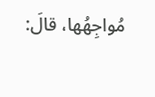مُواجِهُها، قالَ: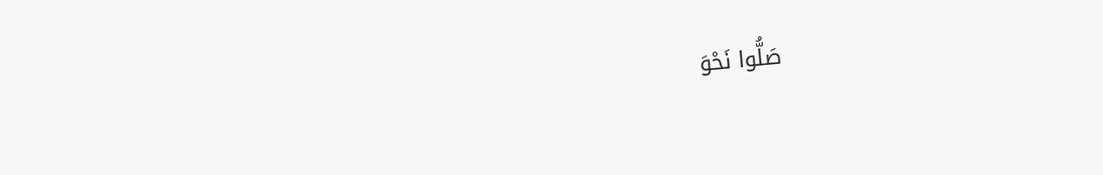صَلُّوا نَحْوَ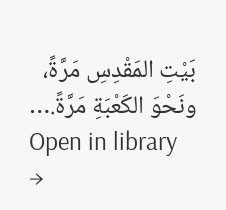بَيْتِ المَقْدِسِ مَرَّةً، ونَحْوَ الكَعْبَةِ مَرَّةً.…
Open in library →